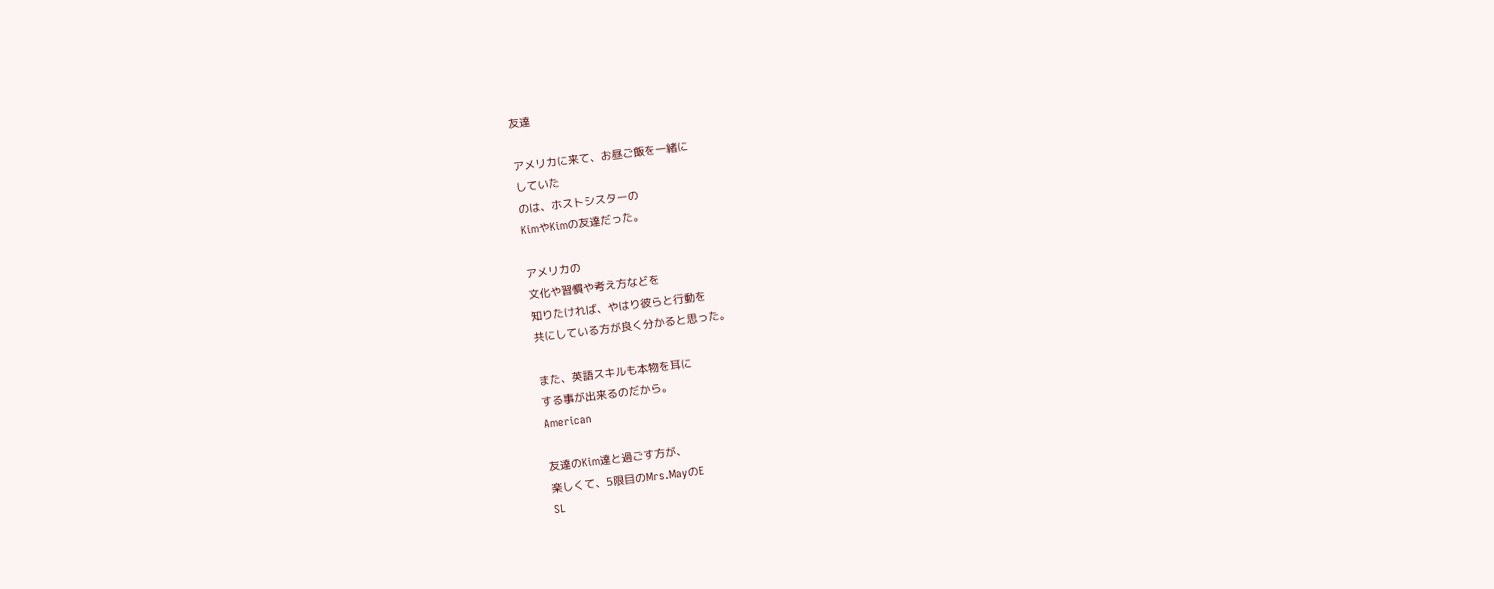友達

アメリカに来て、お昼ご飯を一緒に
していた
のは、ホストシスターの
KimやKimの友達だった。

アメリカの
文化や習慣や考え方などを
知りたければ、やはり彼らと行動を
共にしている方が良く分かると思った。

また、英語スキルも本物を耳に
する事が出来るのだから。
American

友達のKim達と過ごす方が、
楽しくて、5限目のMrs.MayのE
SL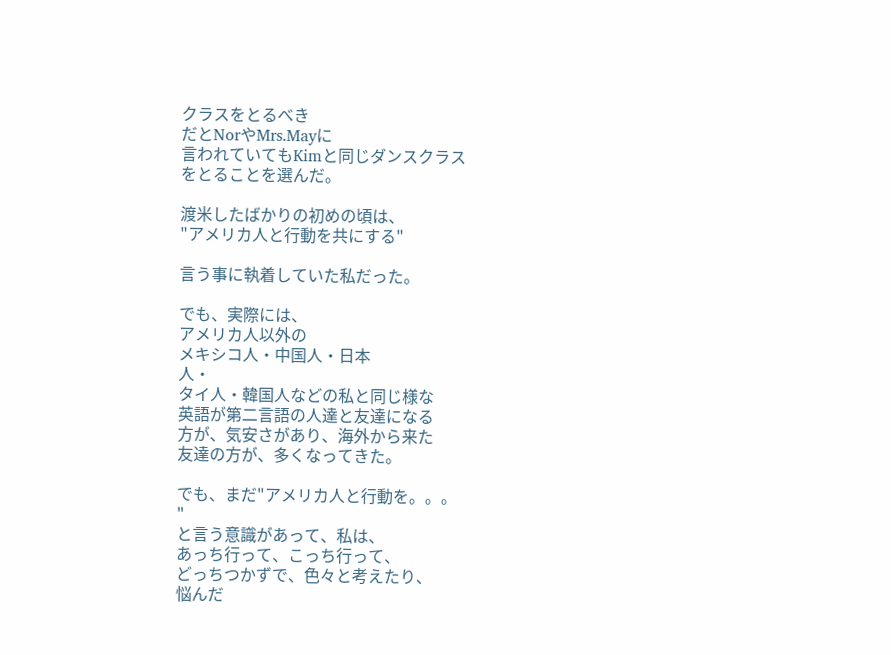クラスをとるべき
だとNorやMrs.Mayに
言われていてもKimと同じダンスクラス
をとることを選んだ。

渡米したばかりの初めの頃は、
"アメリカ人と行動を共にする"

言う事に執着していた私だった。

でも、実際には、
アメリカ人以外の
メキシコ人・中国人・日本
人・
タイ人・韓国人などの私と同じ様な
英語が第二言語の人達と友達になる
方が、気安さがあり、海外から来た
友達の方が、多くなってきた。

でも、まだ"アメリカ人と行動を。。。
"
と言う意識があって、私は、
あっち行って、こっち行って、
どっちつかずで、色々と考えたり、
悩んだ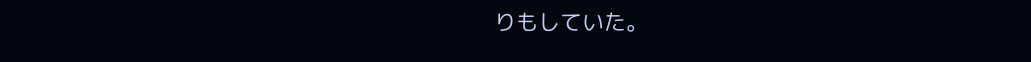りもしていた。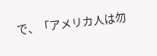で、「アメリカ人は勿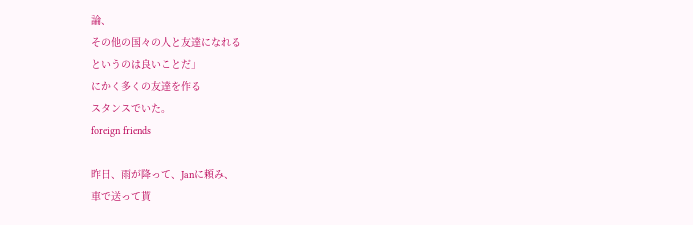論、
その他の国々の人と友達になれる
というのは良いことだ」
にかく多くの友達を作る
スタンスでいた。
foreign friends

昨日、雨が降って、Janに頼み、
車で送って貰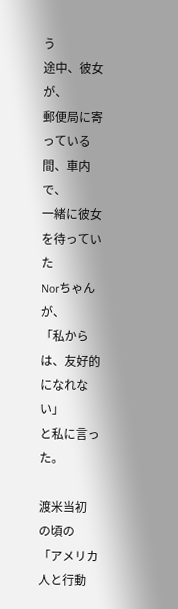う
途中、彼女が、
郵便局に寄っている間、車内で、
一緒に彼女を待っていた
Norちゃんが、
「私からは、友好的になれない」
と私に言った。

渡米当初
の頃の
「アメリカ人と行動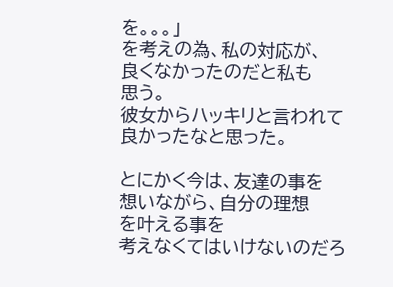を。。。」
を考えの為、私の対応が、
良くなかったのだと私も
思う。
彼女からハッキリと言われて
良かったなと思った。

とにかく今は、友達の事を
想いながら、自分の理想
を叶える事を
考えなくてはいけないのだろ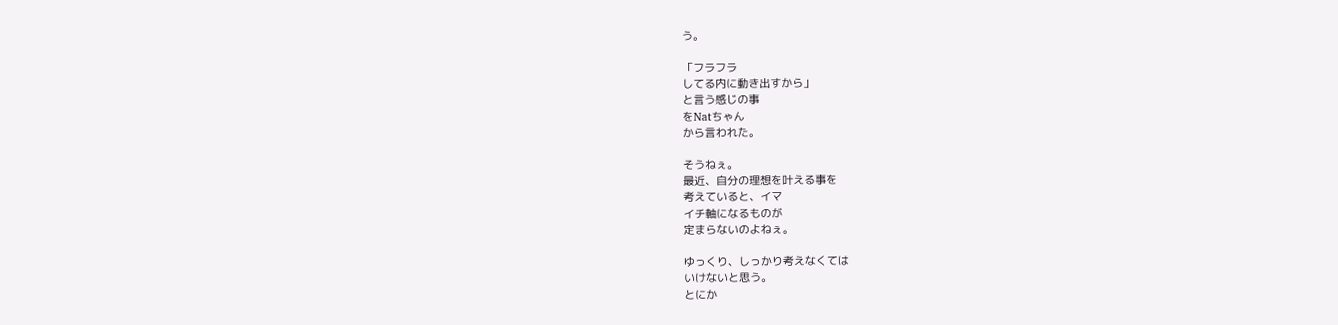う。

「フラフラ
してる内に動き出すから」
と言う感じの事
をNatちゃん
から言われた。

そうねぇ。
最近、自分の理想を叶える事を
考えていると、イマ
イチ軸になるものが
定まらないのよねぇ。

ゆっくり、しっかり考えなくては
いけないと思う。
とにか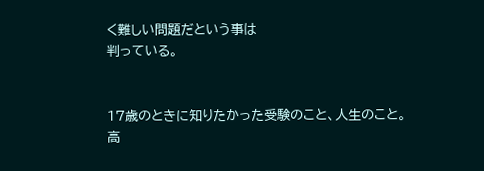く難しい問題だという事は
判っている。


17歳のときに知りたかった受験のこと、人生のこと。
高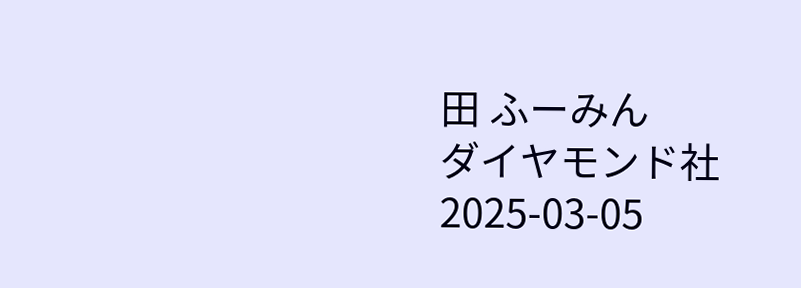田 ふーみん
ダイヤモンド社
2025-03-05